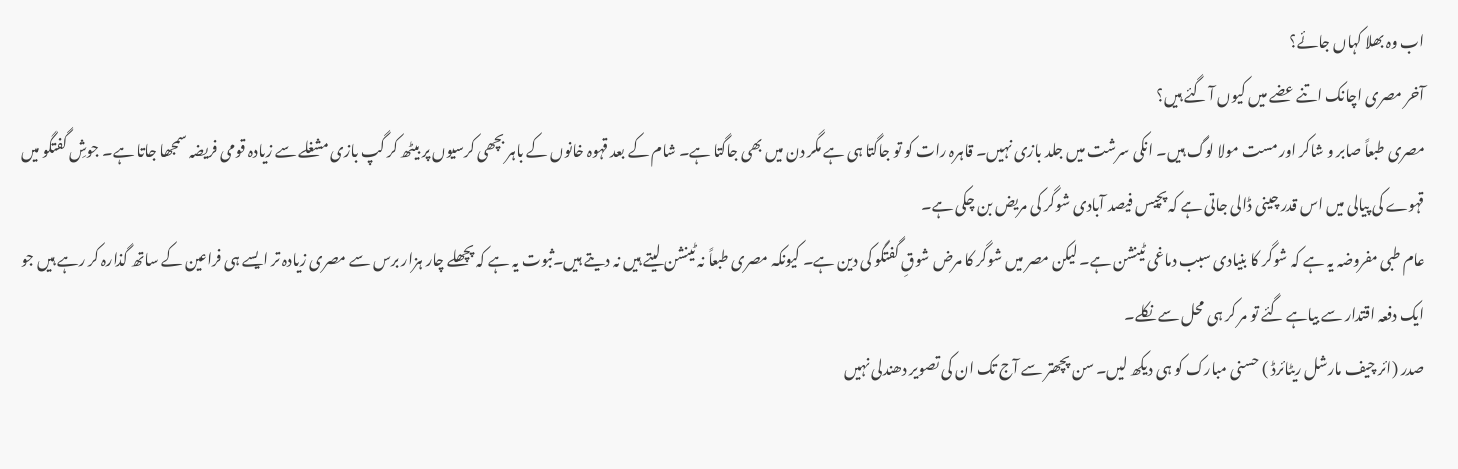اب وہ بھلا کہاں جائے؟
آخر مصری اچانک اتنے عضے میں کیوں آ گئے ہیں؟
مصری طبعاً صابر و شاکر اور مست مولا لوگ ہیں۔ انکی سرشت میں جلد بازی نہیں۔ قاہرہ رات کو تو جاگتا ہی ہے مگر دن میں بھی جاگتا ہے۔ شام کے بعد قہوہ خانوں کے باہر بچھی کرسیوں پر بیٹھ کر گپ بازی مشغلے سے زیادہ قومی فریضہ سمجھا جاتا ہے۔ جوشِ گفتگو میں قہوے کی پیالی میں اس قدر چینی ڈالی جاتی ہے کہ پچیس فیصد آبادی شوگر کی مریض بن چکی ہے۔
عام طبی مفروضہ یہ ہے کہ شوگر کا بنیادی سبب دماغی ٹینشن ہے۔ لیکن مصر میں شوگر کا مرض شوقِ گفتگو کی دین ہے۔ کیونکہ مصری طبعاً نہ ٹینشن لیتے ہیں نہ دیتے ہیں۔ثبوت یہ ہے کہ پچھلے چار ہزار برس سے مصری زیادہ تر ایسے ہی فراعین کے ساتھ گذارہ کر رہے ہیں جو ایک دفعہ اقتدار سے بیاہے گئے تو مر کر ہی محل سے نکلے۔
صدر (ائر چیف مارشل ریٹائرڈ ) حسنی مبارک کو ہی دیکھ لیں۔ سن پچھتر سے آج تک ان کی تصویر دھندلی نہیں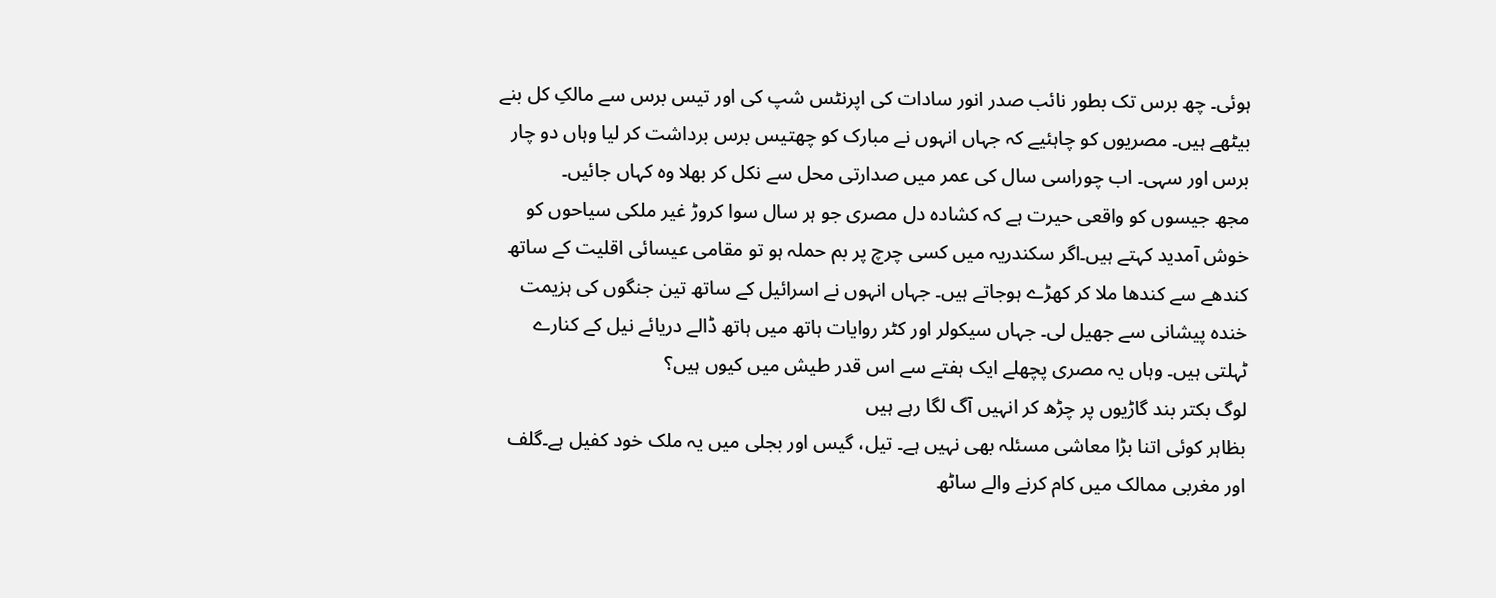ہوئی۔ چھ برس تک بطور نائب صدر انور سادات کی اپرنٹس شپ کی اور تیس برس سے مالکِ کل بنے بیٹھے ہیں۔ مصریوں کو چاہئیے کہ جہاں انہوں نے مبارک کو چھتیس برس برداشت کر لیا وہاں دو چار برس اور سہی۔ اب چوراسی سال کی عمر میں صدارتی محل سے نکل کر بھلا وہ کہاں جائیں۔
مجھ جیسوں کو واقعی حیرت ہے کہ کشادہ دل مصری جو ہر سال سوا کروڑ غیر ملکی سیاحوں کو خوش آمدید کہتے ہیں۔اگر سکندریہ میں کسی چرچ پر بم حملہ ہو تو مقامی عیسائی اقلیت کے ساتھ کندھے سے کندھا ملا کر کھڑے ہوجاتے ہیں۔ جہاں انہوں نے اسرائیل کے ساتھ تین جنگوں کی ہزیمت خندہ پیشانی سے جھیل لی۔ جہاں سیکولر اور کٹر روایات ہاتھ میں ہاتھ ڈالے دریائے نیل کے کنارے ٹہلتی ہیں۔ وہاں یہ مصری پچھلے ایک ہفتے سے اس قدر طیش میں کیوں ہیں؟
لوگ بکتر بند گاڑیوں پر چڑھ کر انہیں آگ لگا رہے ہیں
بظاہر کوئی اتنا بڑا معاشی مسئلہ بھی نہیں ہے۔ تیل، گیس اور بجلی میں یہ ملک خود کفیل ہے۔گلف اور مغربی ممالک میں کام کرنے والے ساٹھ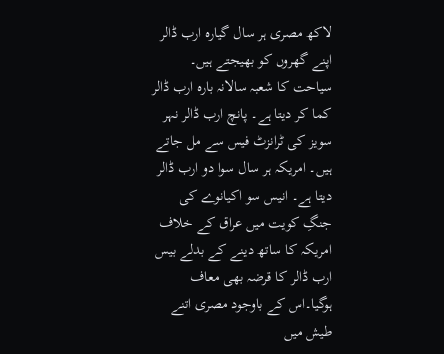لاکھ مصری ہر سال گیارہ ارب ڈالر اپنے گھروں کو بھیجتے ہیں۔ سیاحت کا شعبہ سالانہ بارہ ارب ڈالر کما کر دیتا ہے۔ پانچ ارب ڈالر نہر سویز کی ٹرانزٹ فیس سے مل جاتے ہیں۔ امریکہ ہر سال سوا دو ارب ڈالر دیتا ہے۔ انیس سو اکیانوے کی جنگِ کویت میں عراق کے خلاف امریکہ کا ساتھ دینے کے بدلے بیس ارب ڈالر کا قرضہ بھی معاف ہوگیا۔اس کے باوجود مصری اتنے طیش میں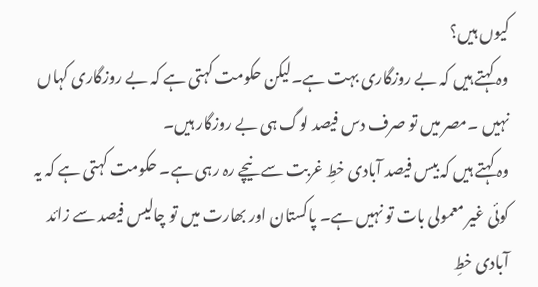کیوں ہیں؟
وہ کہتے ہیں کہ بے روزگاری بہت ہے۔لیکن حکومت کہتی ہے کہ بے روزگاری کہاں نہیں ۔مصر میں تو صرف دس فیصد لوگ ہی بے روزگار ہیں۔
وہ کہتے ہیں کہ بیس فیصد آبادی خطِ غربت سے نیچے رہ رہی ہے۔ حکومت کہتی ہے کہ یہ کوئی غیر معمولی بات تو نہیں ہے۔ پاکستان اور بھارت میں تو چالیس فیصد سے زائد آبادی خطِ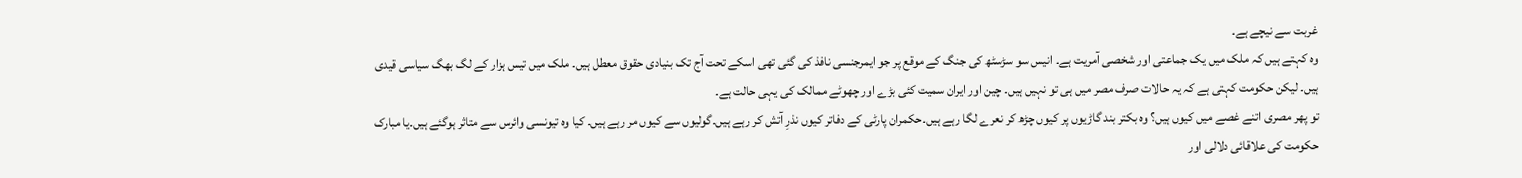غربت سے نیچے ہے۔
وہ کہتے ہیں کہ ملک میں یک جماعتی اور شخصی آمریت ہے۔ انیس سو سڑسٹھ کی جنگ کے موقع پر جو ایمرجنسی نافذ کی گئی تھی اسکے تحت آج تک بنیادی حقوق معطل ہیں۔ ملک میں تیس ہزار کے لگ بھگ سیاسی قیدی ہیں۔ لیکن حکومت کہتی ہے کہ یہ حالات صرف مصر میں ہی تو نہیں ہیں۔ چین اور ایران سمیت کئی بڑے اور چھوٹے ممالک کی یہی حالت ہے۔
تو پھر مصری اتنے غصے میں کیوں ہیں؟ وہ بکتر بند گاڑیوں پر کیوں چڑھ کر نعرے لگا رہے ہیں۔حکمران پارٹی کے دفاتر کیوں نذرِ آتش کر رہے ہیں۔گولیوں سے کیوں مر رہے ہیں۔ کیا وہ تیونسی وائرس سے متاثر ہوگئے ہیں۔یا مبارک حکومت کی علاقائی دلالی اور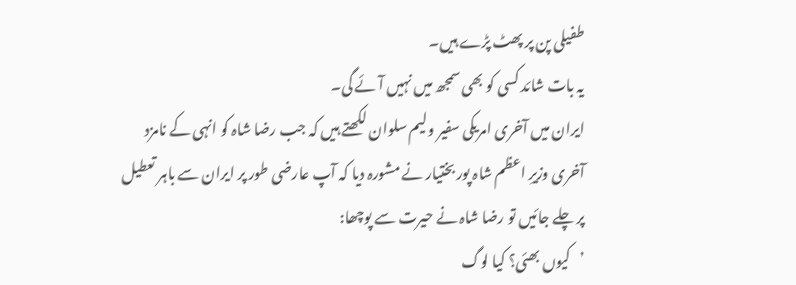طفیلی پن پر پھٹ پڑے ہیں۔
یہ بات شائد کسی کو بھی سمجھ میں نہیں آئے گی۔
ایران میں آخری امریکی سفیر ولیم سلوان لکھتے ہیں کہ جب رضا شاہ کو انہی کے نامزد آخری وزیرِ اعظم شاہ پور بختیار نے مشورہ دیا کہ آپ عارضی طور پر ایران سے باہر تعطیل پر چلے جائیں تو رضا شاہ نے حیرت سے پوچھا:
’کیوں بھئی؟ کیا لوگ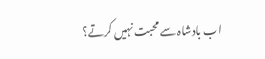اب بادشاہ سے محبت نہیں کرتے؟